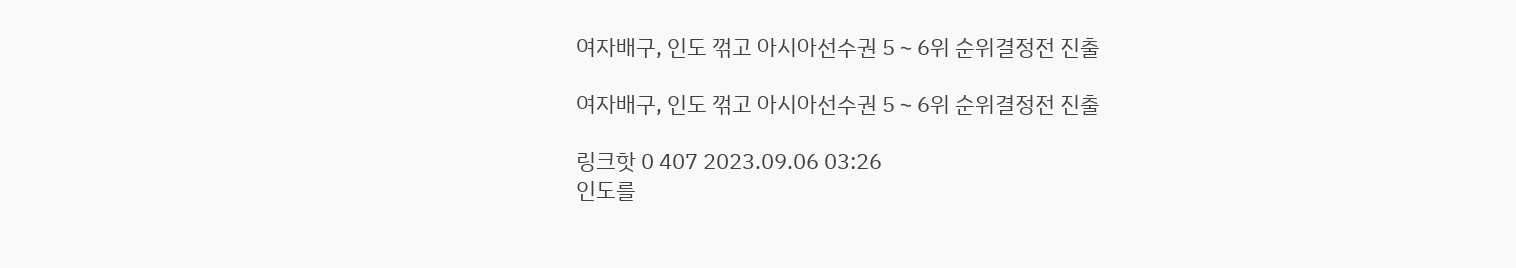여자배구, 인도 꺾고 아시아선수권 5∼6위 순위결정전 진출

여자배구, 인도 꺾고 아시아선수권 5∼6위 순위결정전 진출

링크핫 0 407 2023.09.06 03:26
인도를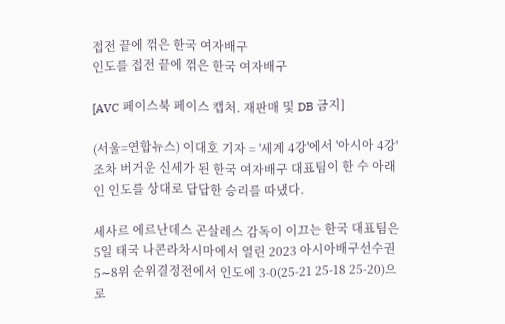접전 끝에 꺾은 한국 여자배구
인도를 접전 끝에 꺾은 한국 여자배구

[AVC 페이스북 페이스 캡처. 재판매 및 DB 금지]

(서울=연합뉴스) 이대호 기자 = '세계 4강'에서 '아시아 4강'조차 버거운 신세가 된 한국 여자배구 대표팀이 한 수 아래인 인도를 상대로 답답한 승리를 따냈다.

세사르 에르난데스 곤살레스 감독이 이끄는 한국 대표팀은 5일 태국 나콘라차시마에서 열린 2023 아시아배구선수권 5∼8위 순위결정전에서 인도에 3-0(25-21 25-18 25-20)으로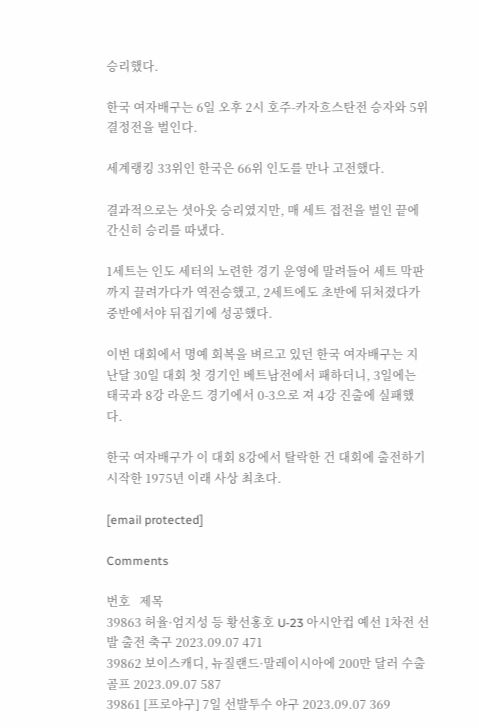승리했다.

한국 여자배구는 6일 오후 2시 호주-카자흐스탄전 승자와 5위 결정전을 벌인다.

세계랭킹 33위인 한국은 66위 인도를 만나 고전했다.

결과적으로는 셧아웃 승리였지만, 매 세트 접전을 벌인 끝에 간신히 승리를 따냈다.

1세트는 인도 세터의 노련한 경기 운영에 말려들어 세트 막판까지 끌려가다가 역전승했고, 2세트에도 초반에 뒤처졌다가 중반에서야 뒤집기에 성공했다.

이번 대회에서 명예 회복을 벼르고 있던 한국 여자배구는 지난달 30일 대회 첫 경기인 베트남전에서 패하더니, 3일에는 태국과 8강 라운드 경기에서 0-3으로 져 4강 진출에 실패했다.

한국 여자배구가 이 대회 8강에서 탈락한 건 대회에 출전하기 시작한 1975년 이래 사상 최초다.

[email protected]

Comments

번호   제목
39863 허율·엄지성 등 황선홍호 U-23 아시안컵 예선 1차전 선발 출전 축구 2023.09.07 471
39862 보이스캐디, 뉴질랜드·말레이시아에 200만 달러 수출 골프 2023.09.07 587
39861 [프로야구] 7일 선발투수 야구 2023.09.07 369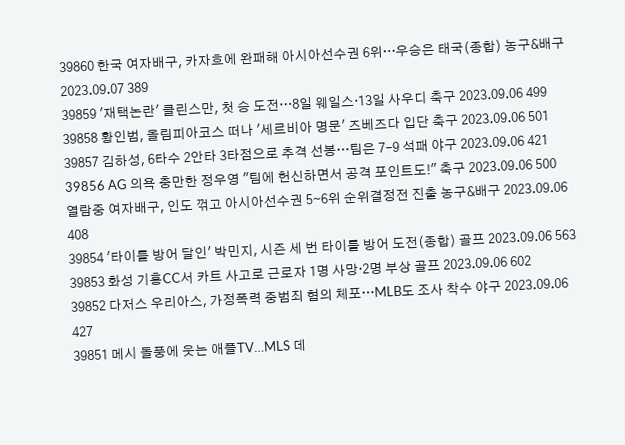39860 한국 여자배구, 카자흐에 완패해 아시아선수권 6위…우승은 태국(종합) 농구&배구 2023.09.07 389
39859 '재택논란' 클린스만, 첫 승 도전…8일 웨일스·13일 사우디 축구 2023.09.06 499
39858 황인범, 올림피아코스 떠나 '세르비아 명문' 즈베즈다 입단 축구 2023.09.06 501
39857 김하성, 6타수 2안타 3타점으로 추격 선봉…팀은 7-9 석패 야구 2023.09.06 421
39856 AG 의욕 충만한 정우영 "팀에 헌신하면서 공격 포인트도!" 축구 2023.09.06 500
열람중 여자배구, 인도 꺾고 아시아선수권 5∼6위 순위결정전 진출 농구&배구 2023.09.06 408
39854 '타이틀 방어 달인' 박민지, 시즌 세 번 타이틀 방어 도전(종합) 골프 2023.09.06 563
39853 화성 기흥CC서 카트 사고로 근로자 1명 사망·2명 부상 골프 2023.09.06 602
39852 다저스 우리아스, 가정폭력 중범죄 혐의 체포…MLB도 조사 착수 야구 2023.09.06 427
39851 메시 돌풍에 웃는 애플TV…MLS 데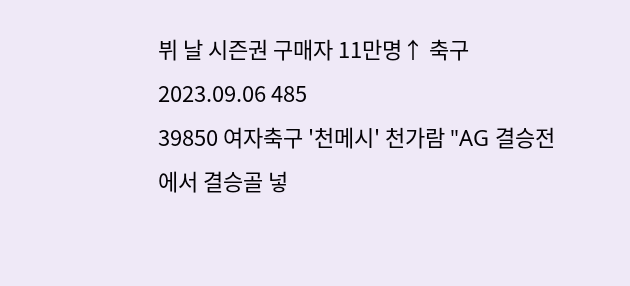뷔 날 시즌권 구매자 11만명↑ 축구 2023.09.06 485
39850 여자축구 '천메시' 천가람 "AG 결승전에서 결승골 넣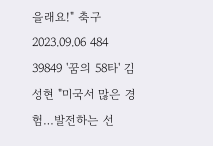을래요!" 축구 2023.09.06 484
39849 '꿈의 58타' 김성현 "미국서 많은 경험…발전하는 선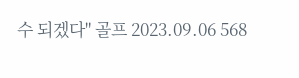수 되겠다" 골프 2023.09.06 568